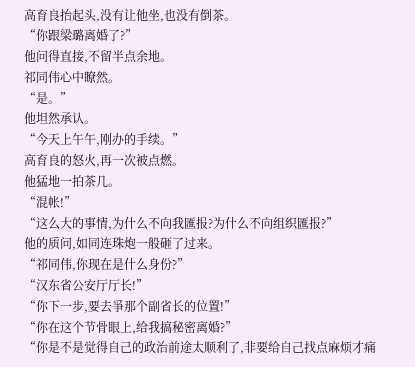高育良抬起头,没有让他坐,也没有倒茶。
“你跟梁璐离婚了?”
他问得直接,不留半点余地。
祁同伟心中瞭然。
“是。”
他坦然承认。
“今天上午午,刚办的手续。”
高育良的怒火,再一次被点燃。
他猛地一拍茶几。
“混帐!”
“这么大的事情,为什么不向我匯报?为什么不向组织匯报?”
他的质问,如同连珠炮一般砸了过来。
“祁同伟,你现在是什么身份?”
“汉东省公安厅厅长!”
“你下一步,要去爭那个副省长的位置!”
“你在这个节骨眼上,给我搞秘密离婚?”
“你是不是觉得自己的政治前途太顺利了,非要给自己找点麻烦才痛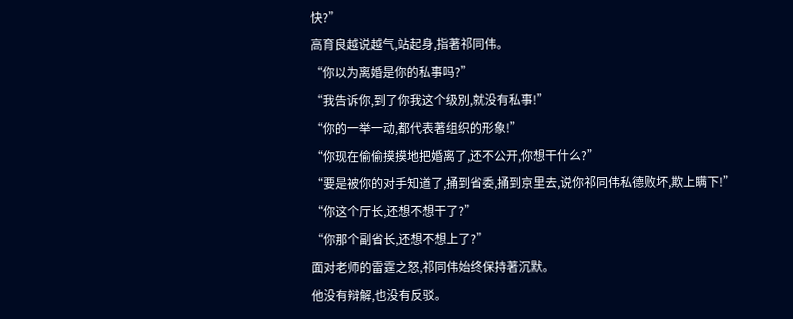快?”
高育良越说越气,站起身,指著祁同伟。
“你以为离婚是你的私事吗?”
“我告诉你,到了你我这个级別,就没有私事!”
“你的一举一动,都代表著组织的形象!”
“你现在偷偷摸摸地把婚离了,还不公开,你想干什么?”
“要是被你的对手知道了,捅到省委,捅到京里去,说你祁同伟私德败坏,欺上瞒下!”
“你这个厅长,还想不想干了?”
“你那个副省长,还想不想上了?”
面对老师的雷霆之怒,祁同伟始终保持著沉默。
他没有辩解,也没有反驳。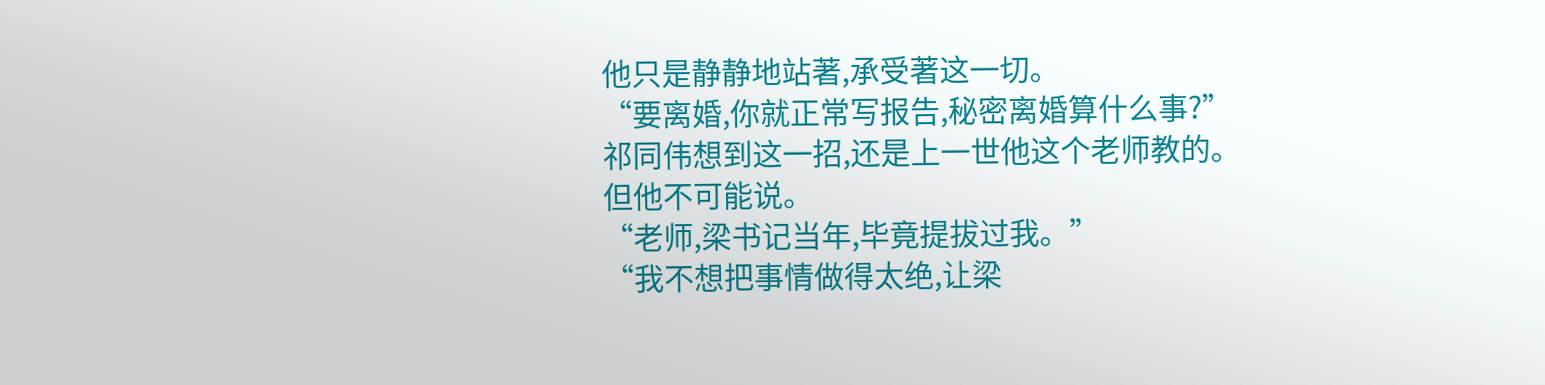他只是静静地站著,承受著这一切。
“要离婚,你就正常写报告,秘密离婚算什么事?”
祁同伟想到这一招,还是上一世他这个老师教的。
但他不可能说。
“老师,梁书记当年,毕竟提拔过我。”
“我不想把事情做得太绝,让梁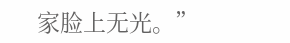家脸上无光。”